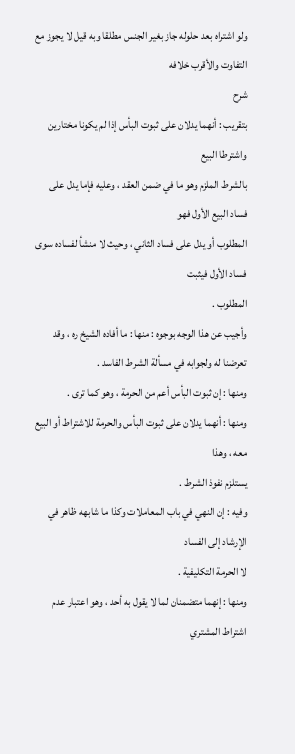ولو اشتراه بعد حلوله جاز بغير الجنس مطلقا وبه قيل لا يجوز مع التفاوت والأقرب خلافه
شرح
بتقريب : أنهما يدلان على ثبوت البأس إذا لم يكونا مختارين واشترطا البيع
بالشرط الملزم وهو ما في ضمن العقد ، وعليه فإما يدل على فساد البيع الأول فهو
المطلوب أو يدل على فساد الثاني ، وحيث لا منشأ لفساده سوى فساد الأول فيثبت
المطلوب .
وأجيب عن هذا الوجه بوجوه : منها : ما أفاده الشيخ ره ، وقد تعرضنا له ولجوابه في مسألة الشرط الفاسد .
ومنها : إن ثبوت البأس أعم من الحرمة ، وهو كما ترى .
ومنها : أنهما يدلان على ثبوت البأس والحرمة للاشتراط أو البيع معه ، وهذا
يستلزم نفوذ الشرط .
وفيه : إن النهي في باب المعاملات وكذا ما شابهه ظاهر في الإرشاد إلى الفساد
لا الحرمة التكليفية .
ومنها : إنهما متضمنان لما لا يقول به أحد ، وهو اعتبار عدم اشتراط المشتري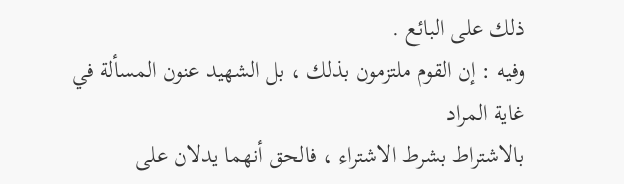ذلك على البائع .
وفيه : إن القوم ملتزمون بذلك ، بل الشهيد عنون المسألة في غاية المراد
بالاشتراط بشرط الاشتراء ، فالحق أنهما يدلان على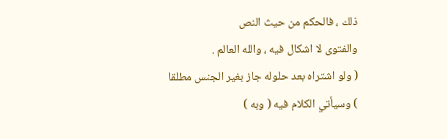ذلك ، فالحكم من حيث النص
والفتوى لا اشكال فيه ، والله العالم .
( ولو اشتراه بعد حلوله جاز بغير الجنس مطلقا ) وسيأتي الكلام فيه ( وبه )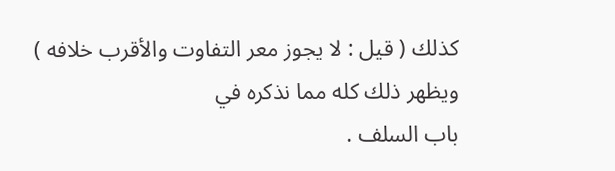كذلك ( قيل : لا يجوز معر التفاوت والأقرب خلافه ) ويظهر ذلك كله مما نذكره في
باب السلف .